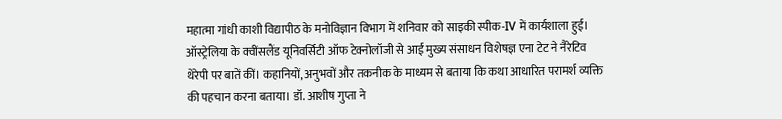महात्मा गांधी काशी विद्यापीठ के मनोविज्ञान विभाग में शनिवार को साइकी स्पीक-IV में कार्यशाला हुई। ऑस्ट्रेलिया के क्वींसलैंड यूनिवर्सिटी ऑफ टेक्नोलॉजी से आईं मुख्य संसाधन विशेषज्ञ एना टेट ने नैरेटिव थेरेपी पर बातें कीं। कहानियों, अनुभवों और तकनीक के माध्यम से बताया कि कथा आधारित परामर्श व्यक्ति की पहचान करना बताया। डॉ. आशीष गुप्ता ने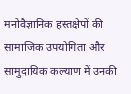मनोवैज्ञानिक हस्तक्षेपों की सामाजिक उपयोगिता और सामुदायिक कल्याण में उनकी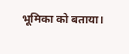भूमिका को बताया।